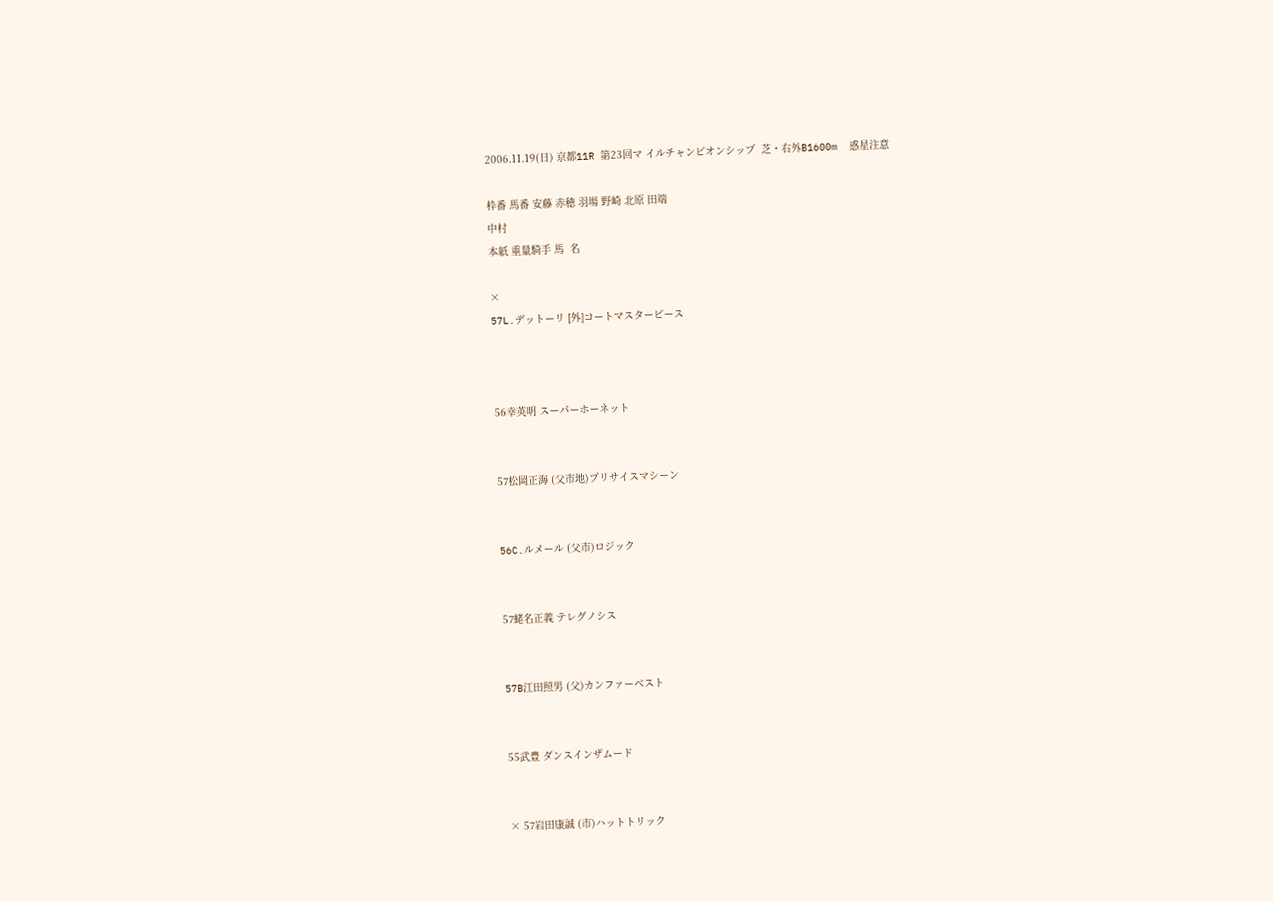2006.11.19(日) 京都11R 第23回マ イルチャンピオンシップ  芝・右外B1600m  惑星注意

枠番 馬番 安藤 赤穂 羽場 野崎 北原 田端
中村
本紙 重量騎手 馬  名

×
57L.デットーリ [外]コートマスターピース



56幸英明 スーパーホーネット


57松岡正海 (父市地)プリサイスマシーン


56C.ルメール (父市)ロジック


57蛯名正義 テレグノシス


57B江田照男 (父)カンファーベスト


55武豊 ダンスインザムード


× 57岩田康誠 (市)ハットトリック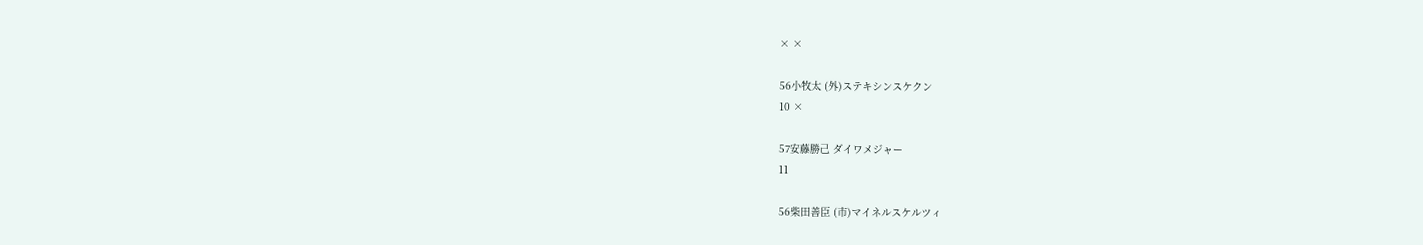× ×

56小牧太 (外)ステキシンスケクン
10 ×

57安藤勝己 ダイワメジャー
11

56柴田善臣 (市)マイネルスケルツィ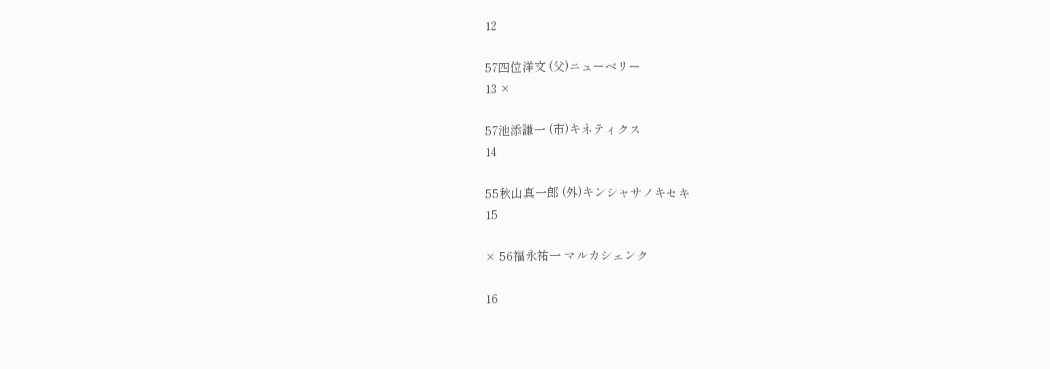12

57四位洋文 (父)ニューベリー
13 ×

57池添謙一 (市)キネティクス
14

55秋山真一郎 (外)キンシャサノキセキ
15

× 56福永祐一 マルカシェンク

16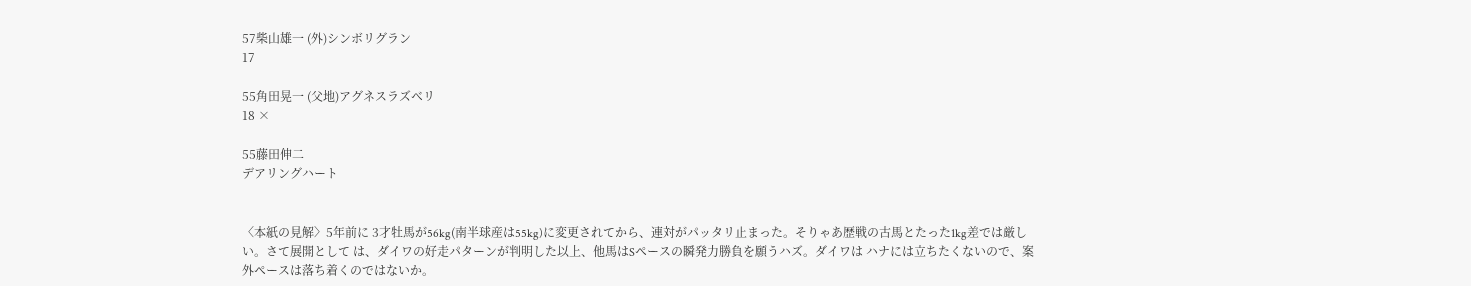57柴山雄一 (外)シンボリグラン
17

55角田晃一 (父地)アグネスラズベリ
18 ×

55藤田伸二
デアリングハート


〈本紙の見解〉5年前に 3才牡馬が56kg(南半球産は55kg)に変更されてから、連対がパッタリ止まった。そりゃあ歴戦の古馬とたった1kg差では厳しい。さて展開として は、ダイワの好走パターンが判明した以上、他馬はSペースの瞬発力勝負を願うハズ。ダイワは ハナには立ちたくないので、案外ペースは落ち着くのではないか。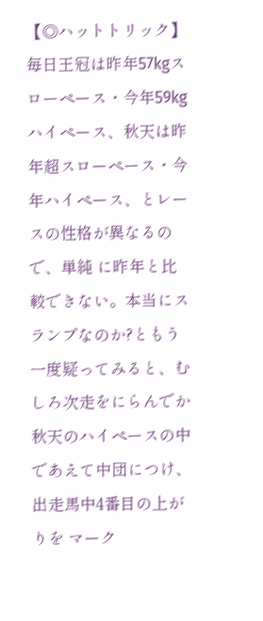【◎ハットトリック】 毎日王冠は昨年57kgスローペース・今年59kg ハイペース、秋天は昨年超スローペース・今年ハイペース、とレースの性格が異なるので、単純 に昨年と比較できない。本当にスランプなのか?ともう一度疑ってみると、むしろ次走をにらんでか秋天のハイペースの中であえて中団につけ、出走馬中4番目の上がりを マーク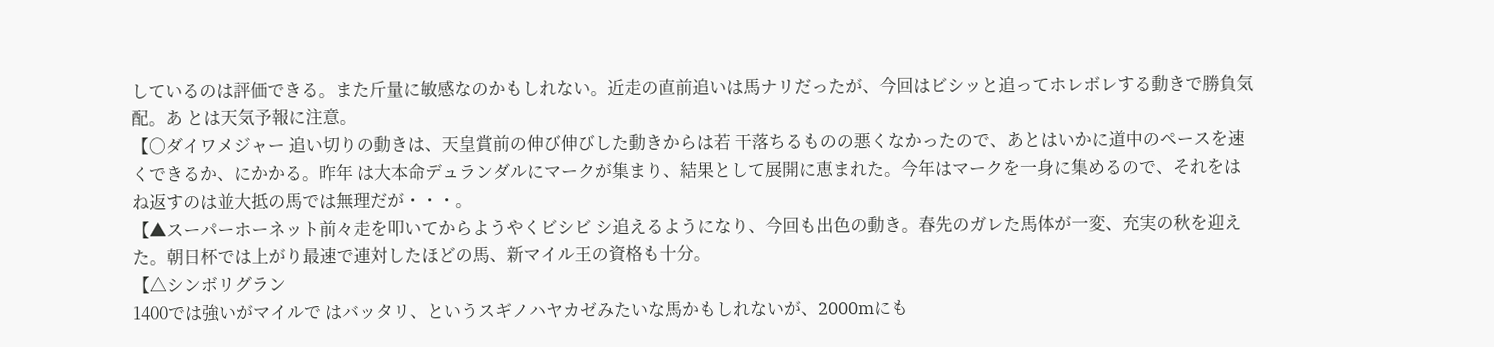しているのは評価できる。また斤量に敏感なのかもしれない。近走の直前追いは馬ナリだったが、今回はビシッと追ってホレボレする動きで勝負気配。あ とは天気予報に注意。
【○ダイワメジャー 追い切りの動きは、天皇賞前の伸び伸びした動きからは若 干落ちるものの悪くなかったので、あとはいかに道中のペースを速くできるか、にかかる。昨年 は大本命デュランダルにマークが集まり、結果として展開に恵まれた。今年はマークを一身に集めるので、それをはね返すのは並大抵の馬では無理だが・・・。
【▲スーパーホーネット前々走を叩いてからようやくビシビ シ追えるようになり、今回も出色の動き。春先のガレた馬体が一変、充実の秋を迎えた。朝日杯では上がり最速で連対したほどの馬、新マイル王の資格も十分。
【△シンボリグラン
1400では強いがマイルで はバッタリ、というスギノハヤカゼみたいな馬かもしれないが、2000mにも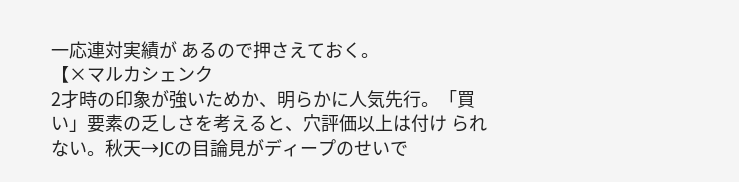一応連対実績が あるので押さえておく。
【×マルカシェンク
2才時の印象が強いためか、明らかに人気先行。「買い」要素の乏しさを考えると、穴評価以上は付け られない。秋天→JCの目論見がディープのせいで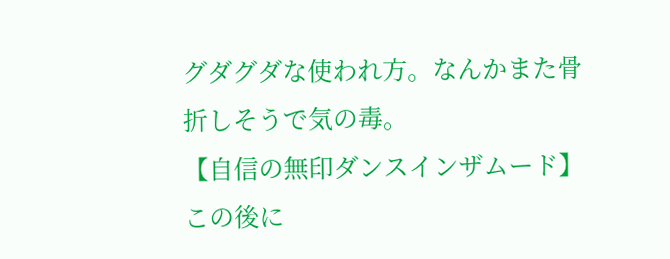グダグダな使われ方。なんかまた骨折しそうで気の毒。
【自信の無印ダンスインザムード】
この後に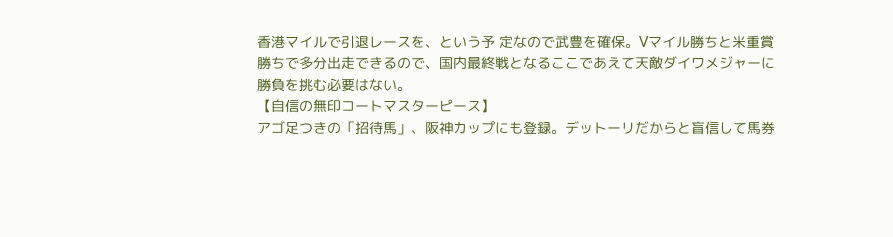香港マイルで引退レースを、という予 定なので武豊を確保。Vマイル勝ちと米重賞勝ちで多分出走できるので、国内最終戦となるここであえて天敵ダイワメジャーに勝負を挑む必要はない。
【自信の無印コートマスターピース】
アゴ足つきの「招待馬」、阪神カップにも登録。デットーリだからと盲信して馬券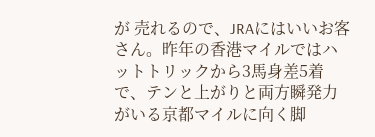が 売れるので、JRAにはいいお客さん。昨年の香港マイルではハットトリックから3馬身差5着 で、テンと上がりと両方瞬発力がいる京都マイルに向く脚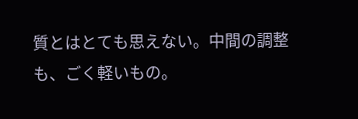質とはとても思えない。中間の調整も、ごく軽いもの。